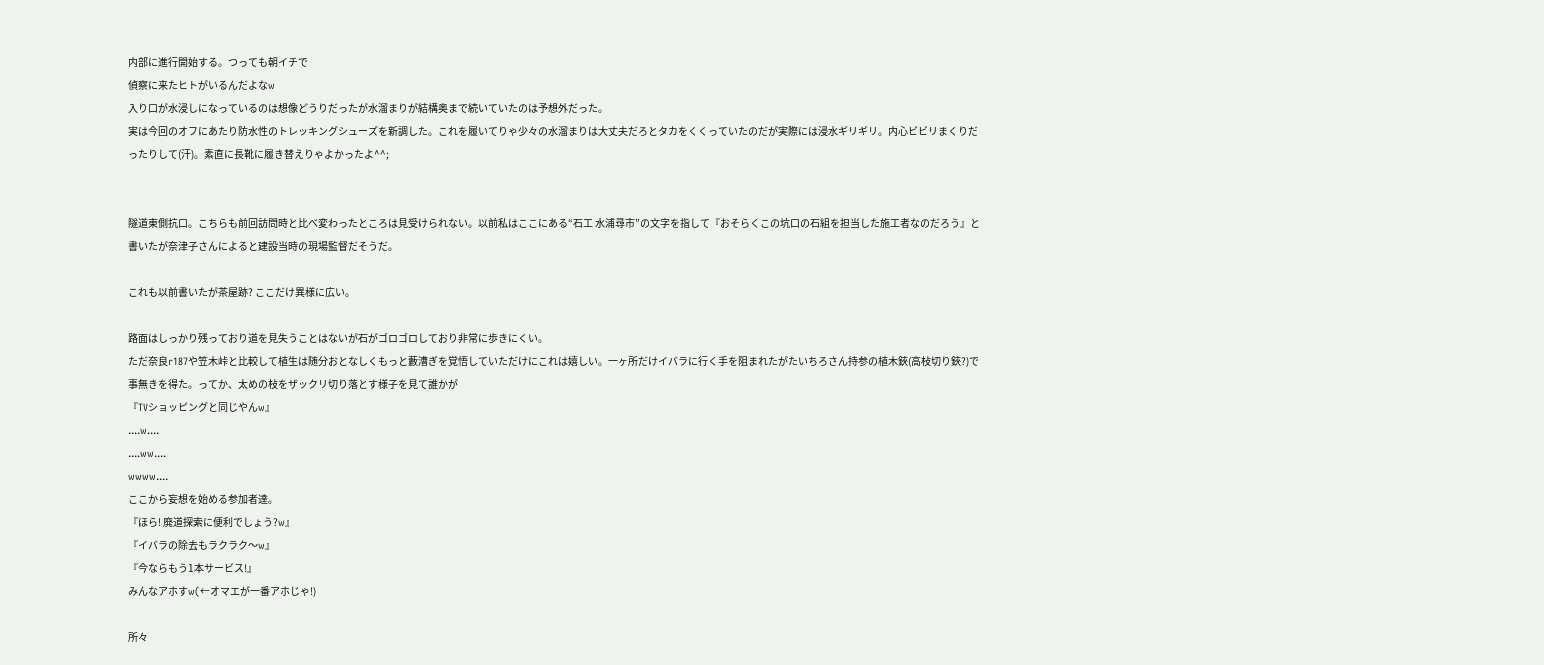内部に進行開始する。つっても朝イチで
偵察に来たヒトがいるんだよなw
入り口が水浸しになっているのは想像どうりだったが水溜まりが結構奥まで続いていたのは予想外だった。
実は今回のオフにあたり防水性のトレッキングシューズを新調した。これを履いてりゃ少々の水溜まりは大丈夫だろとタカをくくっていたのだが実際には浸水ギリギリ。内心ビビリまくりだったりして(汗)。素直に長靴に履き替えりゃよかったよ^^;


隧道東側抗口。こちらも前回訪問時と比べ変わったところは見受けられない。以前私はここにある“石工 水浦尋市”の文字を指して『おそらくこの坑口の石組を担当した施工者なのだろう』と書いたが奈津子さんによると建設当時の現場監督だそうだ。

これも以前書いたが茶屋跡? ここだけ異様に広い。

路面はしっかり残っており道を見失うことはないが石がゴロゴロしており非常に歩きにくい。
ただ奈良r187や笠木峠と比較して植生は随分おとなしくもっと藪漕ぎを覚悟していただけにこれは嬉しい。一ヶ所だけイバラに行く手を阻まれたがたいちろさん持参の植木鋏(高枝切り鋏?)で事無きを得た。ってか、太めの枝をザックリ切り落とす様子を見て誰かが
『TVショッピングと同じやんw』
....w....
....ww....
wwww....
ここから妄想を始める参加者達。
『ほら! 廃道探索に便利でしょう?w』
『イバラの除去もラクラク〜w』
『今ならもう1本サービス!』
みんなアホすw(←オマエが一番アホじゃ!)

所々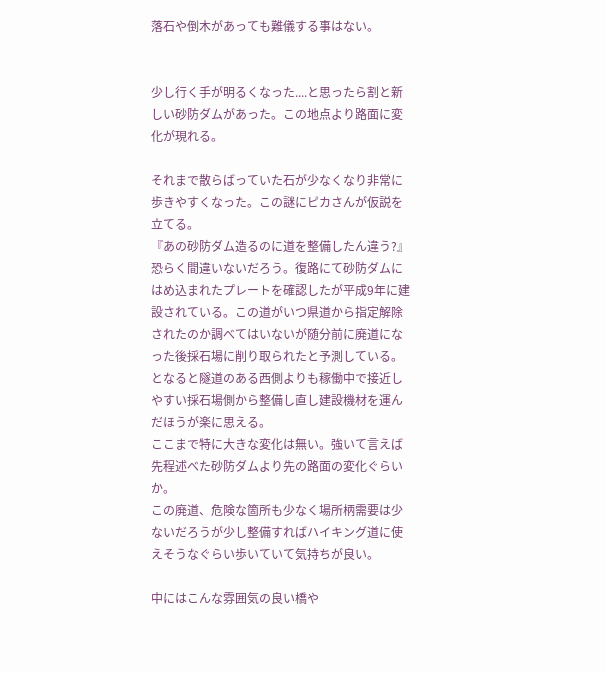落石や倒木があっても難儀する事はない。


少し行く手が明るくなった....と思ったら割と新しい砂防ダムがあった。この地点より路面に変化が現れる。

それまで散らばっていた石が少なくなり非常に歩きやすくなった。この謎にピカさんが仮説を立てる。
『あの砂防ダム造るのに道を整備したん違う?』
恐らく間違いないだろう。復路にて砂防ダムにはめ込まれたプレートを確認したが平成9年に建設されている。この道がいつ県道から指定解除されたのか調べてはいないが随分前に廃道になった後採石場に削り取られたと予測している。となると隧道のある西側よりも稼働中で接近しやすい採石場側から整備し直し建設機材を運んだほうが楽に思える。
ここまで特に大きな変化は無い。強いて言えば先程述べた砂防ダムより先の路面の変化ぐらいか。
この廃道、危険な箇所も少なく場所柄需要は少ないだろうが少し整備すればハイキング道に使えそうなぐらい歩いていて気持ちが良い。

中にはこんな雰囲気の良い橋や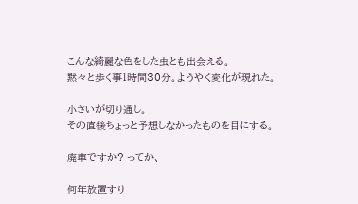こんな綺麗な色をした虫とも出会える。
黙々と歩く事1時間30分。ようやく変化が現れた。

小さいが切り通し。
その直後ちょっと予想しなかったものを目にする。

廃車ですか? ってか、

何年放置すり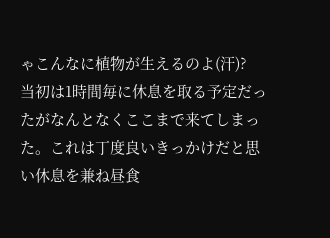ゃこんなに植物が生えるのよ(汗)?
当初は1時間毎に休息を取る予定だったがなんとなくここまで来てしまった。これは丁度良いきっかけだと思い休息を兼ね昼食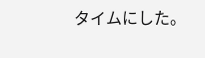タイムにした。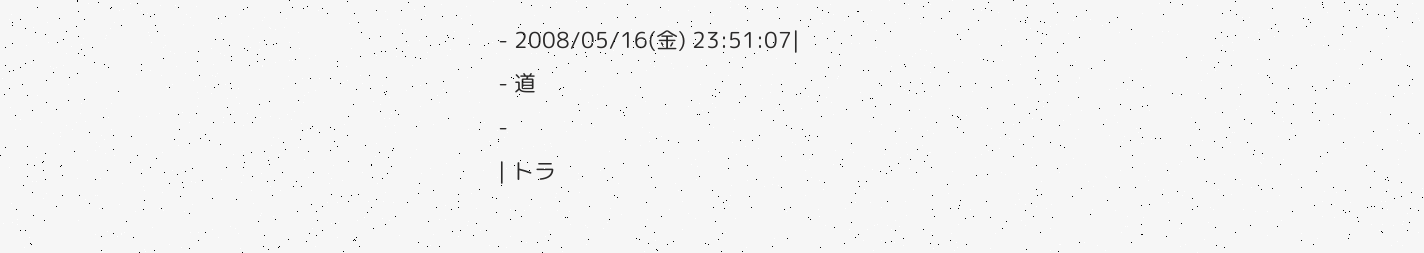- 2008/05/16(金) 23:51:07|
- 道
-
| トラ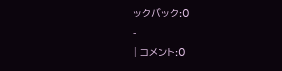ックバック:0
-
| コメント:0